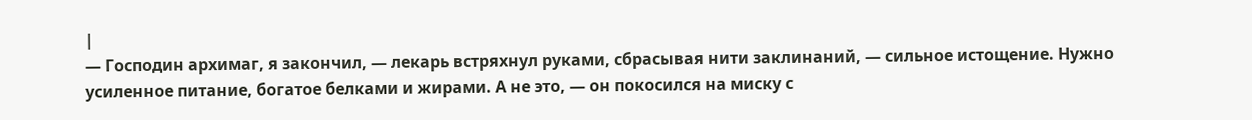|
— Господин архимаг, я закончил, — лекарь встряхнул руками, сбрасывая нити заклинаний, — сильное истощение. Нужно усиленное питание, богатое белками и жирами. А не это, — он покосился на миску с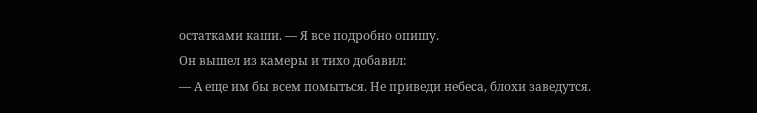остатками каши. — Я все подробно опишу.
Он вышел из камеры и тихо добавил:
— А еще им бы всем помыться. Не приведи небеса, блохи заведутся.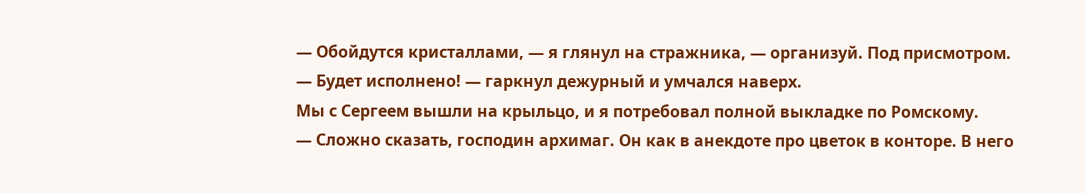— Обойдутся кристаллами, — я глянул на стражника, — организуй. Под присмотром.
— Будет исполнено! — гаркнул дежурный и умчался наверх.
Мы с Сергеем вышли на крыльцо, и я потребовал полной выкладке по Ромскому.
— Сложно сказать, господин архимаг. Он как в анекдоте про цветок в конторе. В него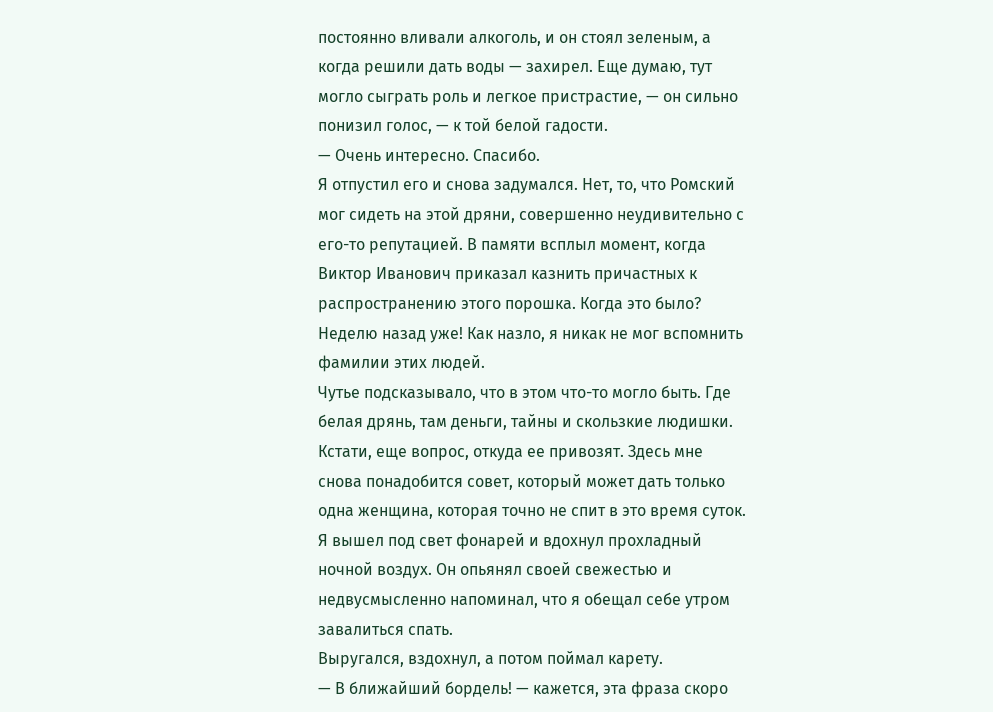постоянно вливали алкоголь, и он стоял зеленым, а когда решили дать воды — захирел. Еще думаю, тут могло сыграть роль и легкое пристрастие, — он сильно понизил голос, — к той белой гадости.
— Очень интересно. Спасибо.
Я отпустил его и снова задумался. Нет, то, что Ромский мог сидеть на этой дряни, совершенно неудивительно с его-то репутацией. В памяти всплыл момент, когда Виктор Иванович приказал казнить причастных к распространению этого порошка. Когда это было? Неделю назад уже! Как назло, я никак не мог вспомнить фамилии этих людей.
Чутье подсказывало, что в этом что-то могло быть. Где белая дрянь, там деньги, тайны и скользкие людишки. Кстати, еще вопрос, откуда ее привозят. Здесь мне снова понадобится совет, который может дать только одна женщина, которая точно не спит в это время суток.
Я вышел под свет фонарей и вдохнул прохладный ночной воздух. Он опьянял своей свежестью и недвусмысленно напоминал, что я обещал себе утром завалиться спать.
Выругался, вздохнул, а потом поймал карету.
— В ближайший бордель! — кажется, эта фраза скоро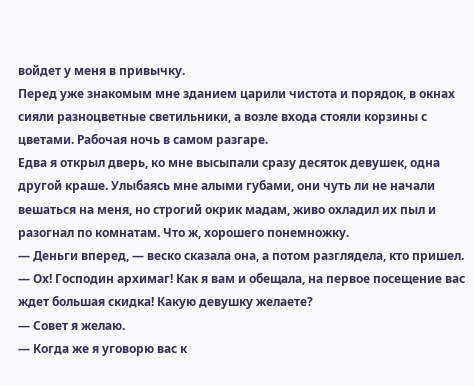войдет у меня в привычку.
Перед уже знакомым мне зданием царили чистота и порядок, в окнах сияли разноцветные светильники, а возле входа стояли корзины с цветами. Рабочая ночь в самом разгаре.
Едва я открыл дверь, ко мне высыпали сразу десяток девушек, одна другой краше. Улыбаясь мне алыми губами, они чуть ли не начали вешаться на меня, но строгий окрик мадам, живо охладил их пыл и разогнал по комнатам. Что ж, хорошего понемножку.
— Деньги вперед, — веско сказала она, а потом разглядела, кто пришел. — Ох! Господин архимаг! Как я вам и обещала, на первое посещение вас ждет большая скидка! Какую девушку желаете?
— Совет я желаю.
— Когда же я уговорю вас к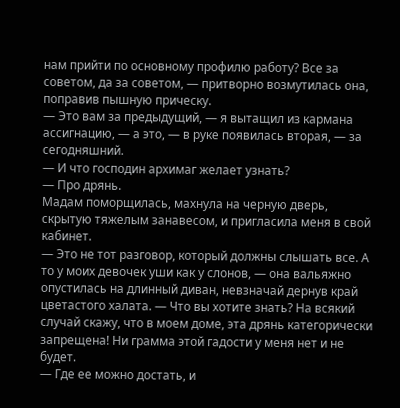нам прийти по основному профилю работу? Все за советом, да за советом, — притворно возмутилась она, поправив пышную прическу.
— Это вам за предыдущий, — я вытащил из кармана ассигнацию, — а это, — в руке появилась вторая, — за сегодняшний.
— И что господин архимаг желает узнать?
— Про дрянь.
Мадам поморщилась, махнула на черную дверь, скрытую тяжелым занавесом, и пригласила меня в свой кабинет.
— Это не тот разговор, который должны слышать все. А то у моих девочек уши как у слонов, — она вальяжно опустилась на длинный диван, невзначай дернув край цветастого халата. — Что вы хотите знать? На всякий случай скажу, что в моем доме, эта дрянь категорически запрещена! Ни грамма этой гадости у меня нет и не будет.
— Где ее можно достать, и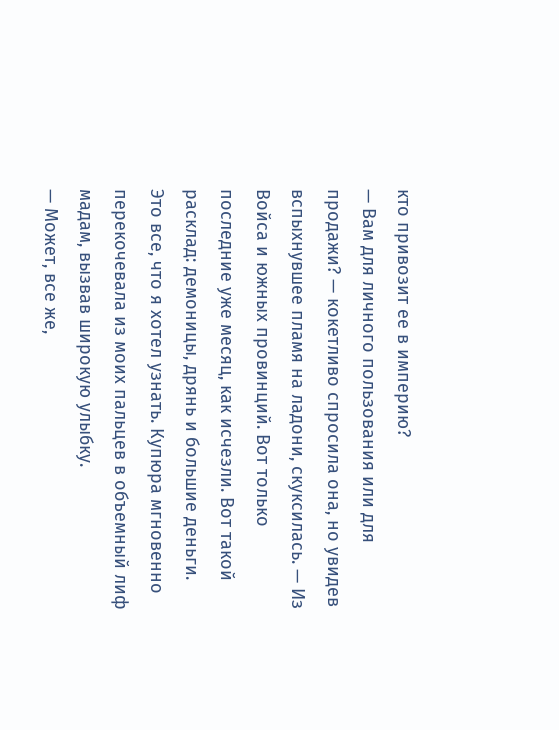кто привозит ее в империю?
— Вам для личного пользования или для продажи? — кокетливо спросила она, но увидев вспыхнувшее пламя на ладони, скуксилась. — Из Войса и южных провинций. Вот только последние уже месяц, как исчезли. Вот такой расклад: демоницы, дрянь и большие деньги.
Это все, что я хотел узнать. Купюра мгновенно перекочевала из моих пальцев в объемный лиф мадам, вызвав широкую улыбку.
— Может, все же,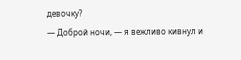девочку?
— Доброй ночи, — я вежливо кивнул и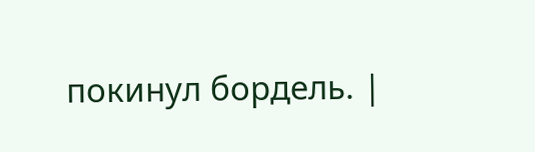покинул бордель. |